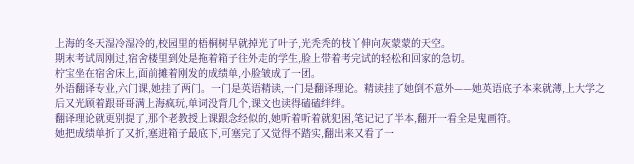上海的冬天湿冷湿冷的,校园里的梧桐树早就掉光了叶子,光秃秃的枝丫伸向灰蒙蒙的天空。
期末考试周刚过,宿舍楼里到处是拖着箱子往外走的学生,脸上带着考完试的轻松和回家的急切。
柠宝坐在宿舍床上,面前摊着刚发的成绩单,小脸皱成了一团。
外语翻译专业,六门课,她挂了两门。一门是英语精读,一门是翻译理论。精读挂了她倒不意外——她英语底子本来就薄,上大学之后又光顾着跟哥哥满上海疯玩,单词没背几个,课文也读得磕磕绊绊。
翻译理论就更别提了,那个老教授上课跟念经似的,她听着听着就犯困,笔记记了半本,翻开一看全是鬼画符。
她把成绩单折了又折,塞进箱子最底下,可塞完了又觉得不踏实,翻出来又看了一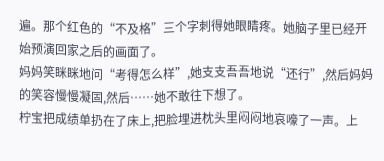遍。那个红色的“不及格”三个字刺得她眼睛疼。她脑子里已经开始预演回家之后的画面了。
妈妈笑眯眯地问“考得怎么样”,她支支吾吾地说“还行”,然后妈妈的笑容慢慢凝固,然后……她不敢往下想了。
柠宝把成绩单扔在了床上,把脸埋进枕头里闷闷地哀嚎了一声。上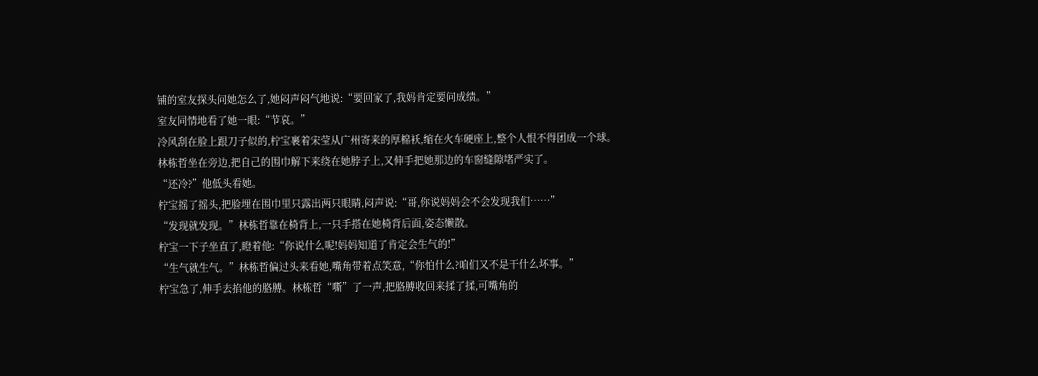铺的室友探头问她怎么了,她闷声闷气地说:“要回家了,我妈肯定要问成绩。”
室友同情地看了她一眼:“节哀。”
冷风刮在脸上跟刀子似的,柠宝裹着宋莹从广州寄来的厚棉袄,缩在火车硬座上,整个人恨不得团成一个球。
林栋哲坐在旁边,把自己的围巾解下来绕在她脖子上,又伸手把她那边的车窗缝隙堵严实了。
“还冷?”他低头看她。
柠宝摇了摇头,把脸埋在围巾里只露出两只眼睛,闷声说:“哥,你说妈妈会不会发现我们……”
“发现就发现。”林栋哲靠在椅背上,一只手搭在她椅背后面,姿态懒散。
柠宝一下子坐直了,瞪着他:“你说什么呢!妈妈知道了肯定会生气的!”
“生气就生气。”林栋哲偏过头来看她,嘴角带着点笑意,“你怕什么?咱们又不是干什么坏事。”
柠宝急了,伸手去掐他的胳膊。林栋哲“嘶”了一声,把胳膊收回来揉了揉,可嘴角的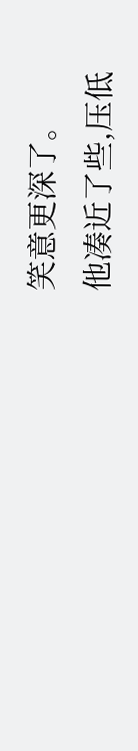笑意更深了。
他凑近了些,压低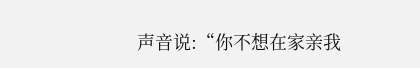声音说:“你不想在家亲我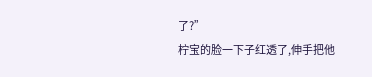了?”
柠宝的脸一下子红透了,伸手把他